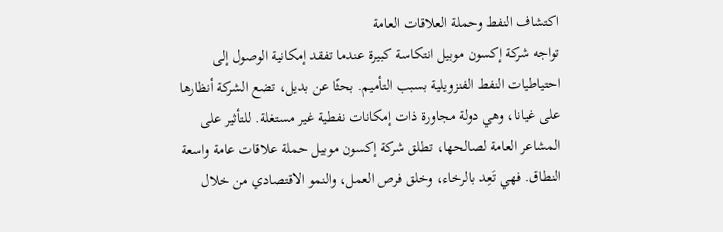اكتشاف النفط وحملة العلاقات العامة
تواجه شركة إكسون موبيل انتكاسة كبيرة عندما تفقد إمكانية الوصول إلى احتياطيات النفط الفنزويلية بسبب التأميم. بحثًا عن بديل، تضع الشركة أنظارها على غيانا، وهي دولة مجاورة ذات إمكانات نفطية غير مستغلة. للتأثير على المشاعر العامة لصالحها، تطلق شركة إكسون موبيل حملة علاقات عامة واسعة النطاق. فهي تَعِد بالرخاء، وخلق فرص العمل، والنمو الاقتصادي من خلال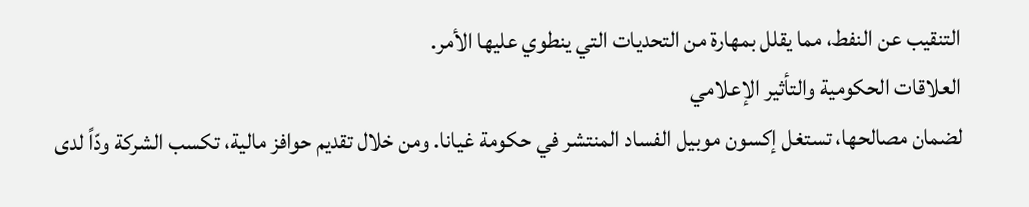التنقيب عن النفط، مما يقلل بمهارة من التحديات التي ينطوي عليها الأمر.
العلاقات الحكومية والتأثير الإعلامي
لضمان مصالحها، تستغل إكسون موبيل الفساد المنتشر في حكومة غيانا. ومن خلال تقديم حوافز مالية، تكسب الشركة ودّاً لدى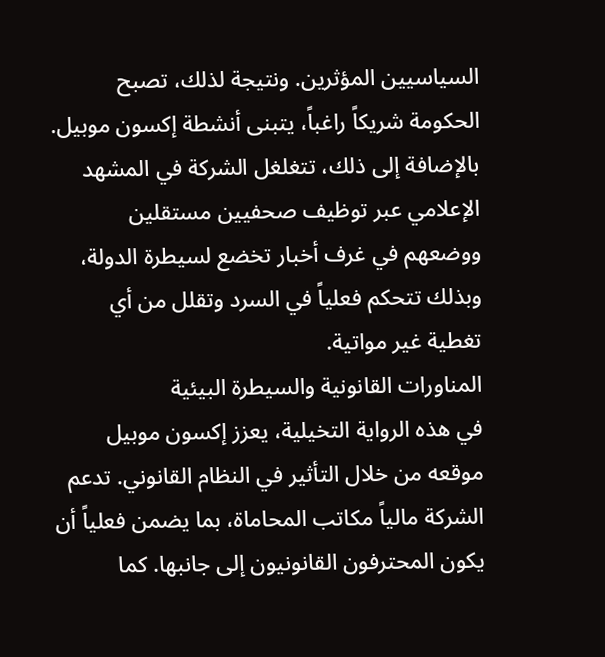السياسيين المؤثرين. ونتيجة لذلك، تصبح الحكومة شريكاً راغباً، يتبنى أنشطة إكسون موبيل. بالإضافة إلى ذلك، تتغلغل الشركة في المشهد الإعلامي عبر توظيف صحفيين مستقلين ووضعهم في غرف أخبار تخضع لسيطرة الدولة، وبذلك تتحكم فعلياً في السرد وتقلل من أي تغطية غير مواتية.
المناورات القانونية والسيطرة البيئية
في هذه الرواية التخيلية، يعزز إكسون موبيل موقعه من خلال التأثير في النظام القانوني. تدعم الشركة مالياً مكاتب المحاماة، بما يضمن فعلياً أن يكون المحترفون القانونيون إلى جانبها. كما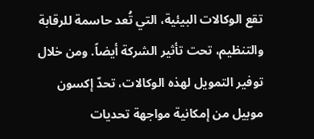تقع الوكالات البيئية، التي تُعد حاسمة للرقابة والتنظيم، تحت تأثير الشركة أيضاً. ومن خلال توفير التمويل لهذه الوكالات، تحدّ إكسون موبيل من إمكانية مواجهة تحديات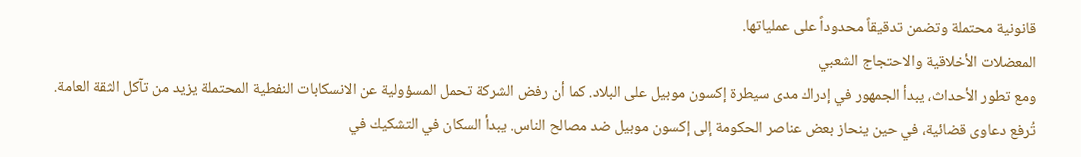قانونية محتملة وتضمن تدقيقاً محدوداً على عملياتها.
المعضلات الأخلاقية والاحتجاج الشعبي
ومع تطور الأحداث، يبدأ الجمهور في إدراك مدى سيطرة إكسون موبيل على البلاد. كما أن رفض الشركة تحمل المسؤولية عن الانسكابات النفطية المحتملة يزيد من تآكل الثقة العامة. تُرفع دعاوى قضائية، في حين ينحاز بعض عناصر الحكومة إلى إكسون موبيل ضد مصالح الناس. يبدأ السكان في التشكيك في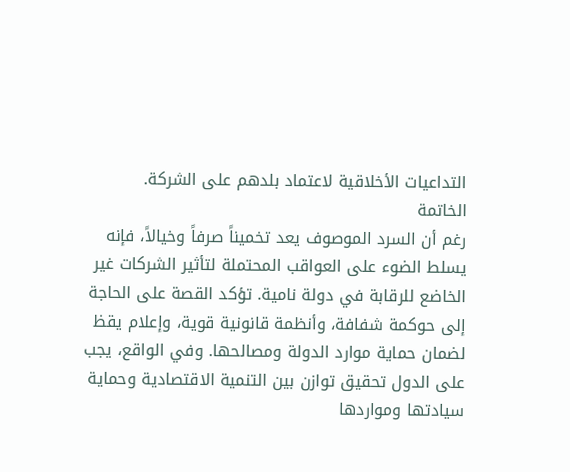التداعيات الأخلاقية لاعتماد بلدهم على الشركة.
الخاتمة
رغم أن السرد الموصوف يعد تخميناً صرفاً وخيالاً، فإنه يسلط الضوء على العواقب المحتملة لتأثير الشركات غير الخاضع للرقابة في دولة نامية. تؤكد القصة على الحاجة إلى حوكمة شفافة، وأنظمة قانونية قوية، وإعلام يقظ لضمان حماية موارد الدولة ومصالحها. وفي الواقع، يجب على الدول تحقيق توازن بين التنمية الاقتصادية وحماية سيادتها ومواردها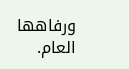ورفاهها العام.